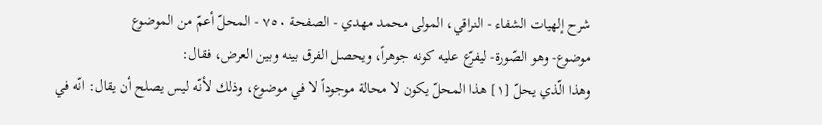شرح إلهيات الشفاء - النراقي، المولى محمد مهدي - الصفحة ٧٥٠ - المحلّ أعمّ من الموضوع
موضوع- وهو الصّورة- ليفرّع عليه كونه جوهراً، ويحصل الفرق بينه وبين العرض، فقال:
وهذا الّذي يحلّ [١] هذا المحلّ يكون لا محالة موجوداً لا في موضوع، وذلك لأنّه ليس يصلح أن يقال: انّه في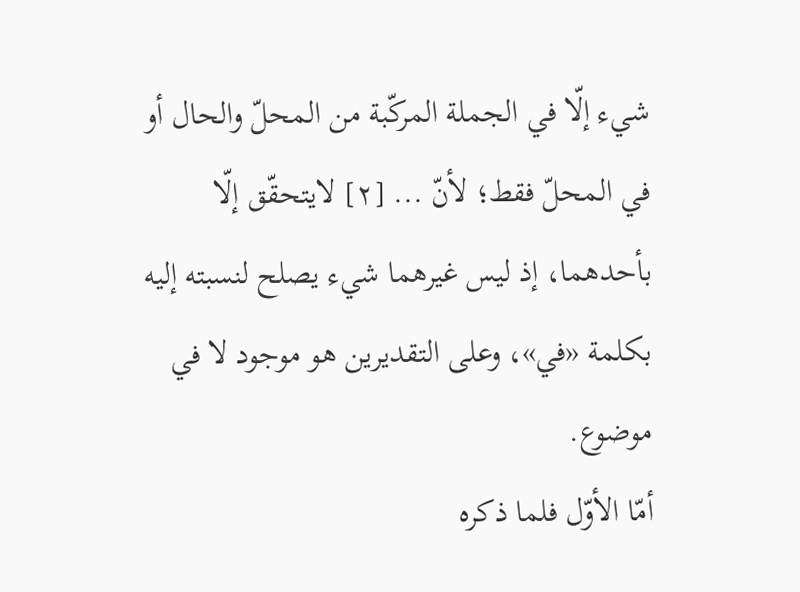شيء إلّا في الجملة المركّبة من المحلّ والحال أو في المحلّ فقط؛ لأنّ ... [٢] لايتحقّق إلّا بأحدهما، إذ ليس غيرهما شيء يصلح لنسبته إليه بكلمة «في»، وعلى التقديرين هو موجود لا في موضوع.
أمّا الأوّل فلما ذكره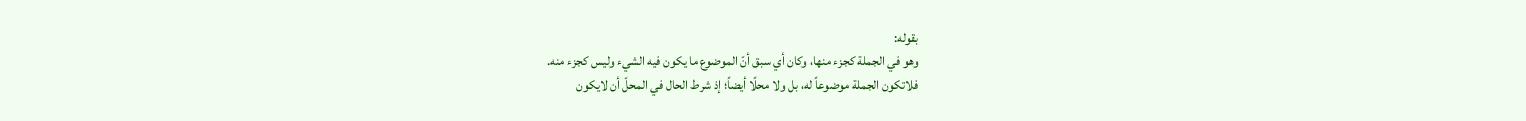بقوله:
وهو في الجملة كجزء منها، وكان أي سبق أنّ الموضوع ما يكون فيه الشيء وليس كجزء منه.
فلاتكون الجملة موضوعاً له، بل ولا محلًا أيضاً؛ إذ شرط الحال في المحلّ أن لايكون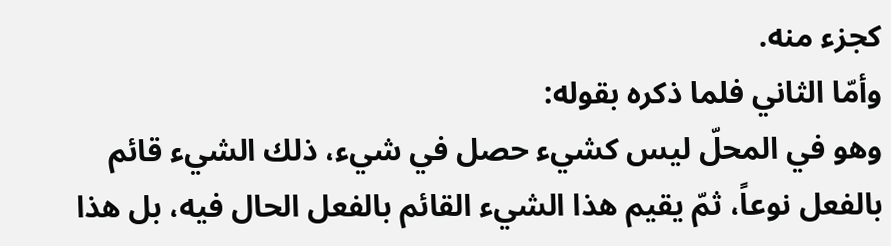كجزء منه.
وأمّا الثاني فلما ذكره بقوله:
وهو في المحلّ ليس كشيء حصل في شيء، ذلك الشيء قائم بالفعل نوعاً، ثمّ يقيم هذا الشيء القائم بالفعل الحال فيه، بل هذا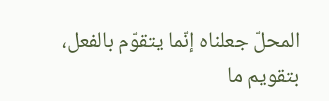المحلّ جعلناه إنّما يتقوّم بالفعل، بتقويم ما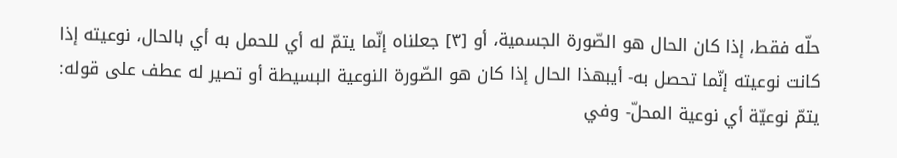حلّه فقط، إذا كان الحال هو الصّورة الجسمية، أو [٣] جعلناه إنّما يتمّ له أي للحمل به أي بالحال، نوعيته إذا كانت نوعيته إنّما تحصل به- أيبهذا الحال إذا كان هو الصّورة النوعية البسيطة أو تصير له عطف على قوله: يتمّ نوعيّة أي نوعية المحلّ- وفي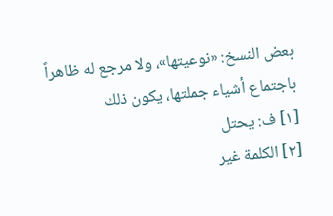بعض النسخ: «نوعيتها»، ولا مرجع له ظاهراً باجتماع أشياء جملتها، يكون ذلك
[١] ف: يحتل
[٢] الكلمة غير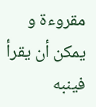مقروءة و يمكن أن يقرأ فينبه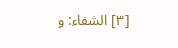[٣] الشفاء: و